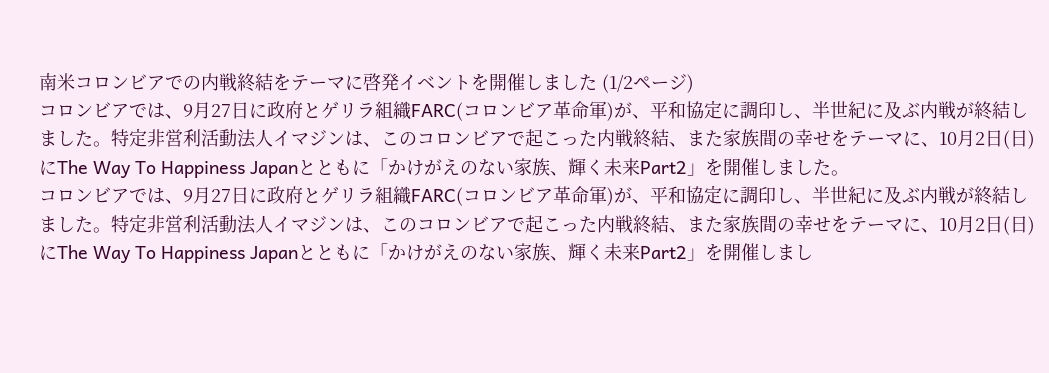南米コロンビアでの内戦終結をテーマに啓発イベントを開催しました (1/2ページ)
コロンビアでは、9月27日に政府とゲリラ組織FARC(コロンビア革命軍)が、平和協定に調印し、半世紀に及ぶ内戦が終結しました。特定非営利活動法人イマジンは、このコロンビアで起こった内戦終結、また家族間の幸せをテーマに、10月2日(日)にThe Way To Happiness Japanとともに「かけがえのない家族、輝く未来Part2」を開催しました。
コロンビアでは、9月27日に政府とゲリラ組織FARC(コロンビア革命軍)が、平和協定に調印し、半世紀に及ぶ内戦が終結しました。特定非営利活動法人イマジンは、このコロンビアで起こった内戦終結、また家族間の幸せをテーマに、10月2日(日)にThe Way To Happiness Japanとともに「かけがえのない家族、輝く未来Part2」を開催しまし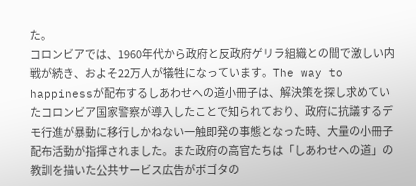た。
コロンビアでは、1960年代から政府と反政府ゲリラ組織との間で激しい内戦が続き、およそ22万人が犠牲になっています。The way to happinessが配布するしあわせへの道小冊子は、解決策を探し求めていたコロンビア国家警察が導入したことで知られており、政府に抗議するデモ行進が暴動に移行しかねない一触即発の事態となった時、大量の小冊子配布活動が指揮されました。また政府の高官たちは「しあわせへの道」の教訓を描いた公共サービス広告がボゴタの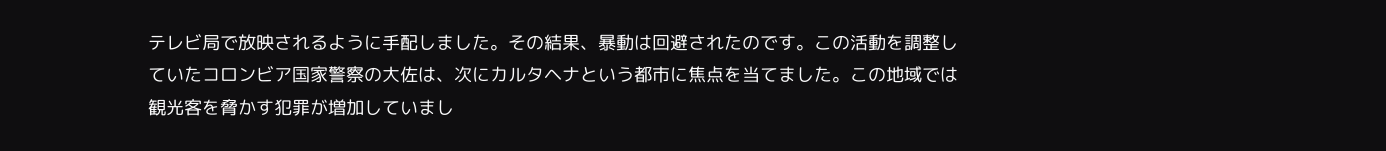テレビ局で放映されるように手配しました。その結果、暴動は回避されたのです。この活動を調整していたコロンビア国家警察の大佐は、次にカルタヘナという都市に焦点を当てました。この地域では観光客を脅かす犯罪が増加していまし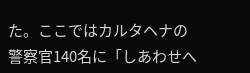た。ここではカルタヘナの警察官140名に「しあわせへ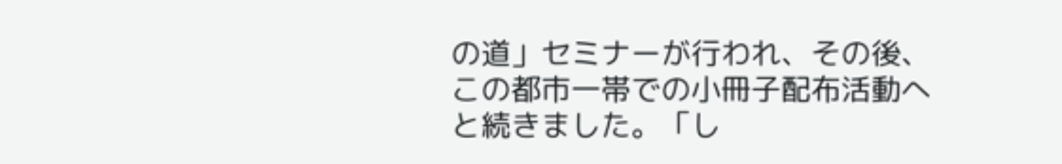の道」セミナーが行われ、その後、この都市一帯での小冊子配布活動へと続きました。「し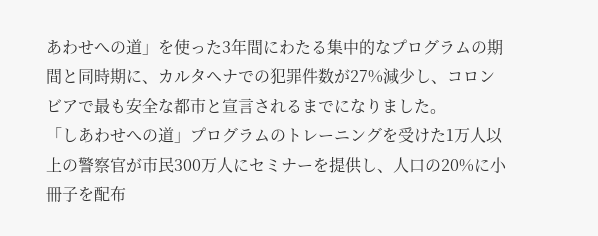あわせへの道」を使った3年間にわたる集中的なプログラムの期間と同時期に、カルタヘナでの犯罪件数が27%減少し、コロンビアで最も安全な都市と宣言されるまでになりました。
「しあわせへの道」プログラムのトレーニングを受けた1万人以上の警察官が市民300万人にセミナーを提供し、人口の20%に小冊子を配布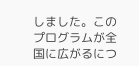しました。このプログラムが全国に広がるにつ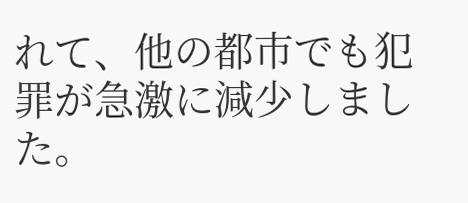れて、他の都市でも犯罪が急激に減少しました。